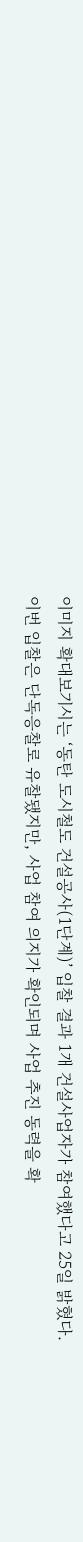이미지 확대보기시는 ‘동탄 도시철도 건설공사(1단계)’ 입찰 결과 1개 건설사업자가 참여했다고 25일 밝혔다.
이번 입찰은 단독응찰로 유찰됐지만, 사업 참여 의지가 확인되며 사업 추진 동력을 확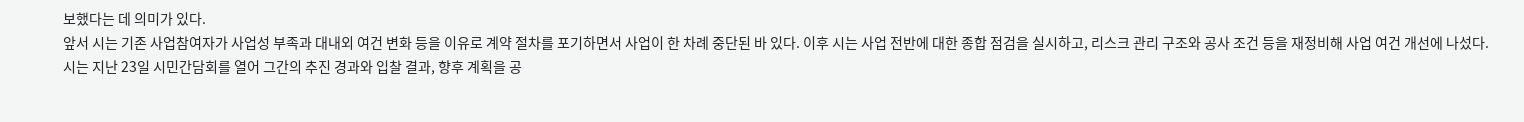보했다는 데 의미가 있다.
앞서 시는 기존 사업참여자가 사업성 부족과 대내외 여건 변화 등을 이유로 계약 절차를 포기하면서 사업이 한 차례 중단된 바 있다. 이후 시는 사업 전반에 대한 종합 점검을 실시하고, 리스크 관리 구조와 공사 조건 등을 재정비해 사업 여건 개선에 나섰다.
시는 지난 23일 시민간담회를 열어 그간의 추진 경과와 입찰 결과, 향후 계획을 공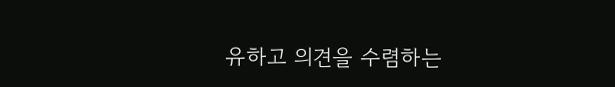유하고 의견을 수렴하는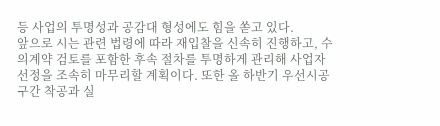등 사업의 투명성과 공감대 형성에도 힘을 쏟고 있다.
앞으로 시는 관련 법령에 따라 재입찰을 신속히 진행하고, 수의계약 검토를 포함한 후속 절차를 투명하게 관리해 사업자 선정을 조속히 마무리할 계획이다. 또한 올 하반기 우선시공 구간 착공과 실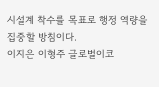시설계 착수를 목표로 행정 역량을 집중할 방침이다.
이지은 이형주 글로벌이코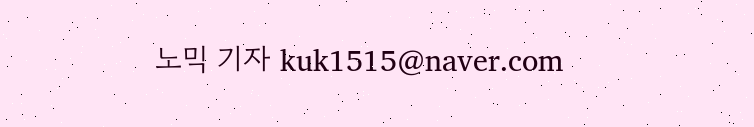노믹 기자 kuk1515@naver.com